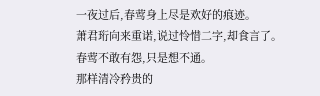一夜过后,春莺身上尽是欢好的痕迹。
萧君珩向来重诺,说过怜惜二字,却食言了。
春莺不敢有怨,只是想不通。
那样清冷矜贵的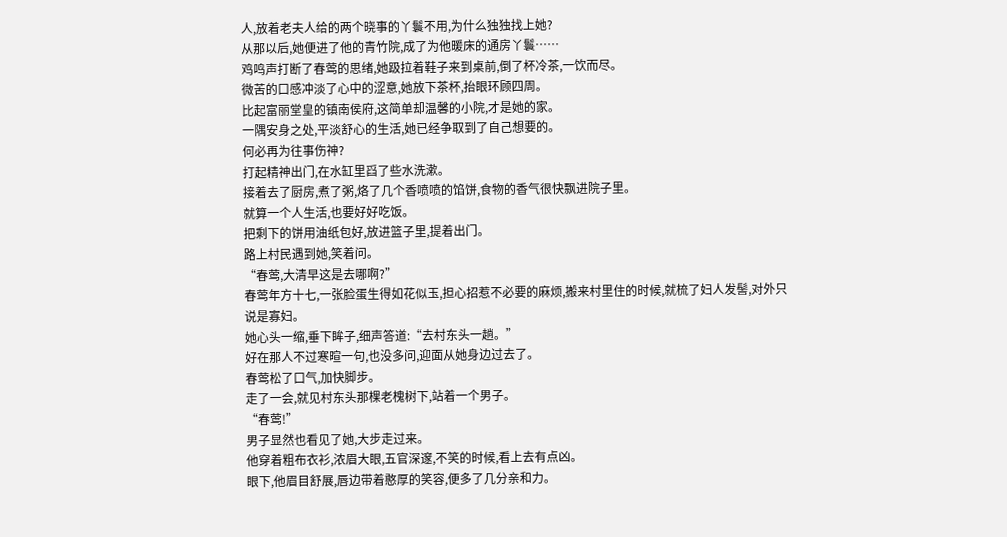人,放着老夫人给的两个晓事的丫鬟不用,为什么独独找上她?
从那以后,她便进了他的青竹院,成了为他暖床的通房丫鬟……
鸡鸣声打断了春莺的思绪,她趿拉着鞋子来到桌前,倒了杯冷茶,一饮而尽。
微苦的口感冲淡了心中的涩意,她放下茶杯,抬眼环顾四周。
比起富丽堂皇的镇南侯府,这简单却温馨的小院,才是她的家。
一隅安身之处,平淡舒心的生活,她已经争取到了自己想要的。
何必再为往事伤神?
打起精神出门,在水缸里舀了些水洗漱。
接着去了厨房,煮了粥,烙了几个香喷喷的馅饼,食物的香气很快飘进院子里。
就算一个人生活,也要好好吃饭。
把剩下的饼用油纸包好,放进篮子里,提着出门。
路上村民遇到她,笑着问。
“春莺,大清早这是去哪啊?”
春莺年方十七,一张脸蛋生得如花似玉,担心招惹不必要的麻烦,搬来村里住的时候,就梳了妇人发髻,对外只说是寡妇。
她心头一缩,垂下眸子,细声答道:“去村东头一趟。”
好在那人不过寒暄一句,也没多问,迎面从她身边过去了。
春莺松了口气,加快脚步。
走了一会,就见村东头那棵老槐树下,站着一个男子。
“春莺!”
男子显然也看见了她,大步走过来。
他穿着粗布衣衫,浓眉大眼,五官深邃,不笑的时候,看上去有点凶。
眼下,他眉目舒展,唇边带着憨厚的笑容,便多了几分亲和力。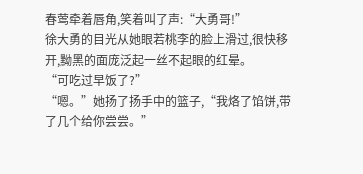春莺牵着唇角,笑着叫了声:“大勇哥!”
徐大勇的目光从她眼若桃李的脸上滑过,很快移开,黝黑的面庞泛起一丝不起眼的红晕。
“可吃过早饭了?”
“嗯。”她扬了扬手中的篮子,“我烙了馅饼,带了几个给你尝尝。”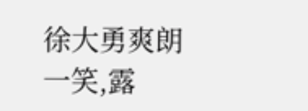徐大勇爽朗一笑,露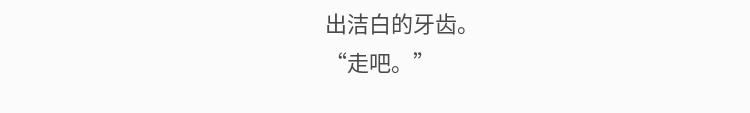出洁白的牙齿。
“走吧。”